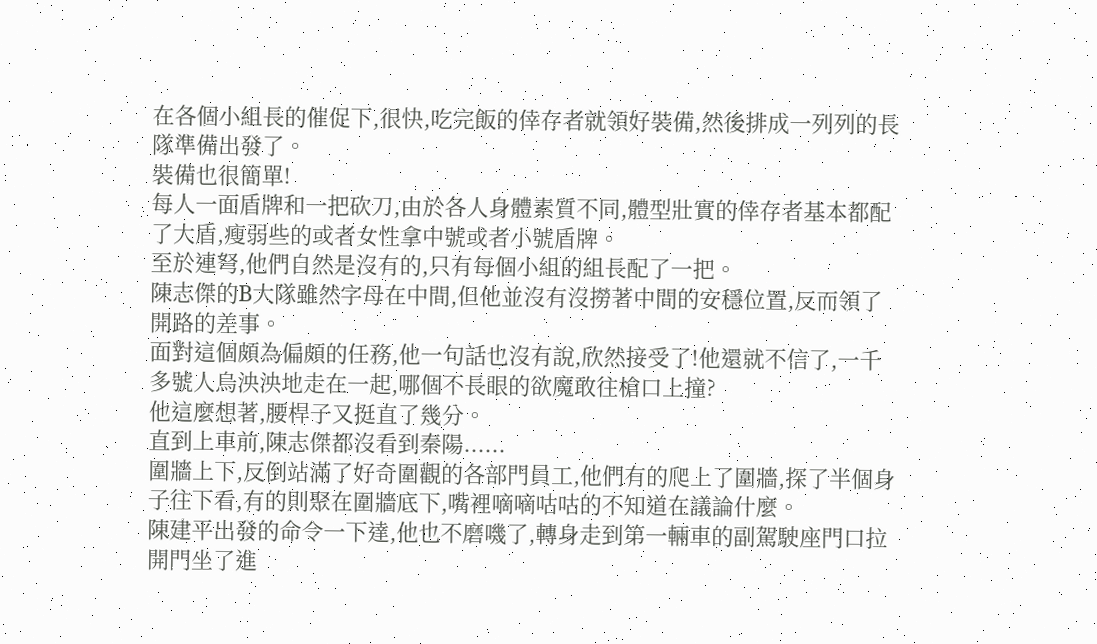在各個小組長的催促下,很快,吃完飯的倖存者就領好裝備,然後排成一列列的長隊準備出發了。
裝備也很簡單!
每人一面盾牌和一把砍刀,由於各人身體素質不同,體型壯實的倖存者基本都配了大盾,瘦弱些的或者女性拿中號或者小號盾牌。
至於連弩,他們自然是沒有的,只有每個小組的組長配了一把。
陳志傑的B大隊雖然字母在中間,但他並沒有沒撈著中間的安穩位置,反而領了開路的差事。
面對這個頗為偏頗的任務,他一句話也沒有說,欣然接受了!他還就不信了,一千多號人烏泱泱地走在一起,哪個不長眼的欲魔敢往槍口上撞?
他這麼想著,腰桿子又挺直了幾分。
直到上車前,陳志傑都沒看到秦陽......
圍牆上下,反倒站滿了好奇圍觀的各部門員工,他們有的爬上了圍牆,探了半個身子往下看,有的則聚在圍牆底下,嘴裡嘀嘀咕咕的不知道在議論什麼。
陳建平出發的命令一下達,他也不磨嘰了,轉身走到第一輛車的副駕駛座門口拉開門坐了進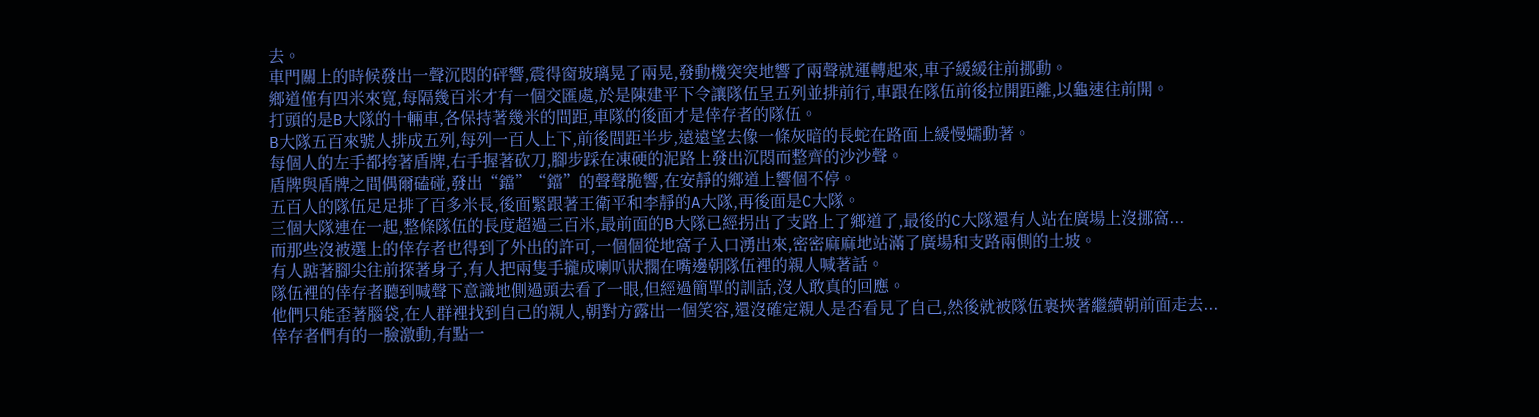去。
車門關上的時候發出一聲沉悶的砰響,震得窗玻璃晃了兩晃,發動機突突地響了兩聲就運轉起來,車子緩緩往前挪動。
鄉道僅有四米來寬,每隔幾百米才有一個交匯處,於是陳建平下令讓隊伍呈五列並排前行,車跟在隊伍前後拉開距離,以龜速往前開。
打頭的是B大隊的十輛車,各保持著幾米的間距,車隊的後面才是倖存者的隊伍。
B大隊五百來號人排成五列,每列一百人上下,前後間距半步,遠遠望去像一條灰暗的長蛇在路面上緩慢蠕動著。
每個人的左手都挎著盾牌,右手握著砍刀,腳步踩在凍硬的泥路上發出沉悶而整齊的沙沙聲。
盾牌與盾牌之間偶爾磕碰,發出“鐺”“鐺”的聲聲脆響,在安靜的鄉道上響個不停。
五百人的隊伍足足排了百多米長,後面緊跟著王衛平和李靜的A大隊,再後面是C大隊。
三個大隊連在一起,整條隊伍的長度超過三百米,最前面的B大隊已經拐出了支路上了鄉道了,最後的C大隊還有人站在廣場上沒挪窩...
而那些沒被選上的倖存者也得到了外出的許可,一個個從地窩子入口湧出來,密密麻麻地站滿了廣場和支路兩側的土坡。
有人踮著腳尖往前探著身子,有人把兩隻手攏成喇叭狀擱在嘴邊朝隊伍裡的親人喊著話。
隊伍裡的倖存者聽到喊聲下意識地側過頭去看了一眼,但經過簡單的訓話,沒人敢真的回應。
他們只能歪著腦袋,在人群裡找到自己的親人,朝對方露出一個笑容,還沒確定親人是否看見了自己,然後就被隊伍裹挾著繼續朝前面走去...
倖存者們有的一臉激動,有點一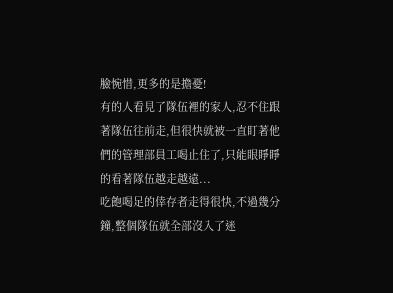臉惋惜,更多的是擔憂!
有的人看見了隊伍裡的家人,忍不住跟著隊伍往前走,但很快就被一直盯著他們的管理部員工喝止住了,只能眼睜睜的看著隊伍越走越遠...
吃飽喝足的倖存者走得很快,不過幾分鐘,整個隊伍就全部沒入了迷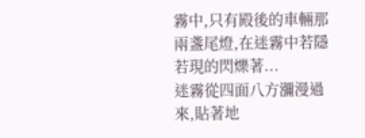霧中,只有殿後的車輛那兩盞尾燈,在迷霧中若隱若現的閃爍著...
迷霧從四面八方瀰漫過來,貼著地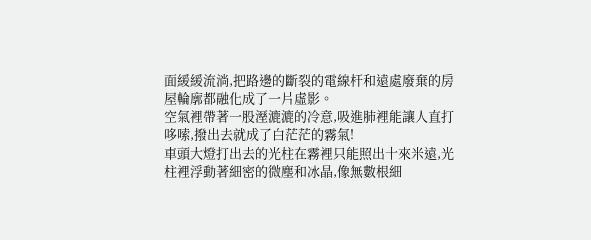面緩緩流淌,把路邊的斷裂的電線杆和遠處廢棄的房屋輪廓都融化成了一片虛影。
空氣裡帶著一股溼漉漉的冷意,吸進肺裡能讓人直打哆嗦,撥出去就成了白茫茫的霧氣!
車頭大燈打出去的光柱在霧裡只能照出十來米遠,光柱裡浮動著細密的微塵和冰晶,像無數根細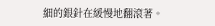細的銀針在緩慢地翻滾著。